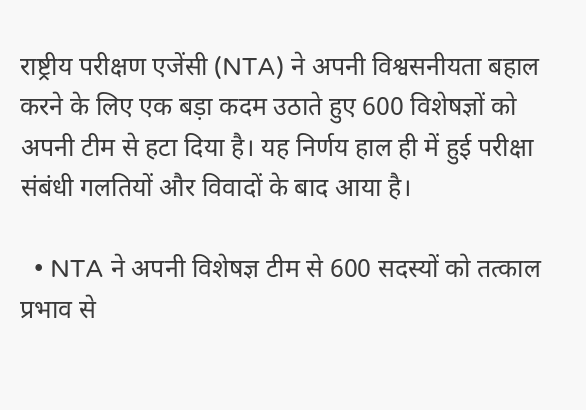राष्ट्रीय परीक्षण एजेंसी (NTA) ने अपनी विश्वसनीयता बहाल करने के लिए एक बड़ा कदम उठाते हुए 600 विशेषज्ञों को अपनी टीम से हटा दिया है। यह निर्णय हाल ही में हुई परीक्षा संबंधी गलतियों और विवादों के बाद आया है।

  • NTA ने अपनी विशेषज्ञ टीम से 600 सदस्यों को तत्काल प्रभाव से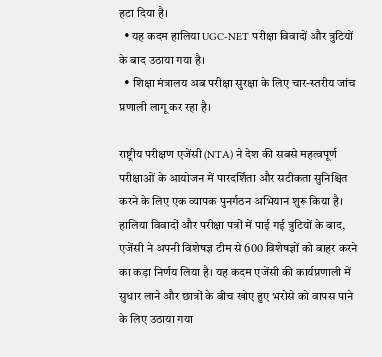हटा दिया है।
  • यह कदम हालिया UGC-NET परीक्षा विवादों और त्रुटियों के बाद उठाया गया है।
  • शिक्षा मंत्रालय अब परीक्षा सुरक्षा के लिए चार-स्तरीय जांच प्रणाली लागू कर रहा है।

राष्ट्रीय परीक्षण एजेंसी (NTA) ने देश की सबसे महत्वपूर्ण परीक्षाओं के आयोजन में पारदर्शिता और सटीकता सुनिश्चित करने के लिए एक व्यापक पुनर्गठन अभियान शुरू किया है। हालिया विवादों और परीक्षा पत्रों में पाई गई त्रुटियों के बाद, एजेंसी ने अपनी विशेषज्ञ टीम से 600 विशेषज्ञों को बाहर करने का कड़ा निर्णय लिया है। यह कदम एजेंसी की कार्यप्रणाली में सुधार लाने और छात्रों के बीच खोए हुए भरोसे को वापस पाने के लिए उठाया गया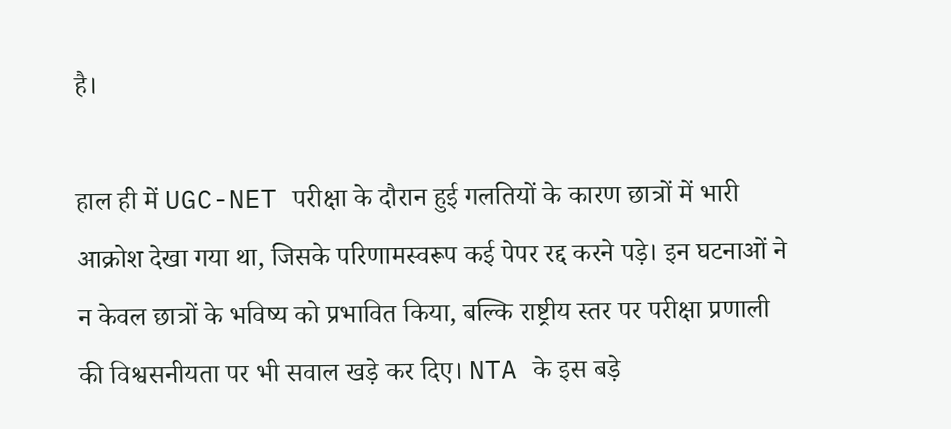है।

हाल ही में UGC-NET परीक्षा के दौरान हुई गलतियों के कारण छात्रों में भारी आक्रोश देखा गया था, जिसके परिणामस्वरूप कई पेपर रद्द करने पड़े। इन घटनाओं ने न केवल छात्रों के भविष्य को प्रभावित किया, बल्कि राष्ट्रीय स्तर पर परीक्षा प्रणाली की विश्वसनीयता पर भी सवाल खड़े कर दिए। NTA के इस बड़े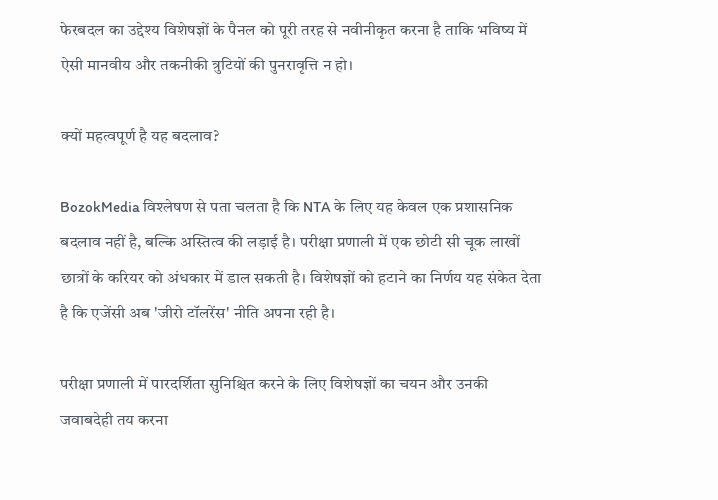फेरबदल का उद्देश्य विशेषज्ञों के पैनल को पूरी तरह से नवीनीकृत करना है ताकि भविष्य में ऐसी मानवीय और तकनीकी त्रुटियों की पुनरावृत्ति न हो।

क्यों महत्वपूर्ण है यह बदलाव?

BozokMedia विश्लेषण से पता चलता है कि NTA के लिए यह केवल एक प्रशासनिक बदलाव नहीं है, बल्कि अस्तित्व की लड़ाई है। परीक्षा प्रणाली में एक छोटी सी चूक लाखों छात्रों के करियर को अंधकार में डाल सकती है। विशेषज्ञों को हटाने का निर्णय यह संकेत देता है कि एजेंसी अब 'जीरो टॉलरेंस' नीति अपना रही है।

परीक्षा प्रणाली में पारदर्शिता सुनिश्चित करने के लिए विशेषज्ञों का चयन और उनकी जवाबदेही तय करना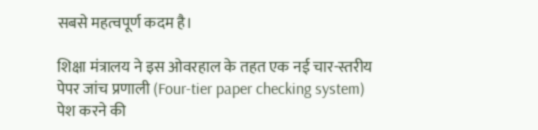सबसे महत्वपूर्ण कदम है।

शिक्षा मंत्रालय ने इस ओवरहाल के तहत एक नई चार-स्तरीय पेपर जांच प्रणाली (Four-tier paper checking system) पेश करने की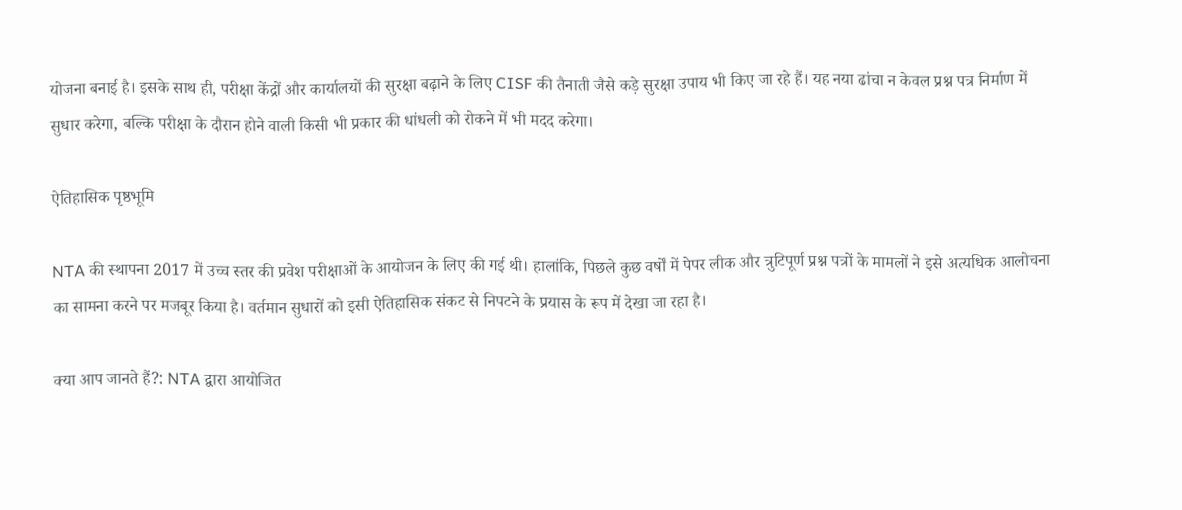योजना बनाई है। इसके साथ ही, परीक्षा केंद्रों और कार्यालयों की सुरक्षा बढ़ाने के लिए CISF की तैनाती जैसे कड़े सुरक्षा उपाय भी किए जा रहे हैं। यह नया ढांचा न केवल प्रश्न पत्र निर्माण में सुधार करेगा, बल्कि परीक्षा के दौरान होने वाली किसी भी प्रकार की धांधली को रोकने में भी मदद करेगा।

ऐतिहासिक पृष्ठभूमि

NTA की स्थापना 2017 में उच्च स्तर की प्रवेश परीक्षाओं के आयोजन के लिए की गई थी। हालांकि, पिछले कुछ वर्षों में पेपर लीक और त्रुटिपूर्ण प्रश्न पत्रों के मामलों ने इसे अत्यधिक आलोचना का सामना करने पर मजबूर किया है। वर्तमान सुधारों को इसी ऐतिहासिक संकट से निपटने के प्रयास के रूप में देखा जा रहा है।

क्या आप जानते हैं?: NTA द्वारा आयोजित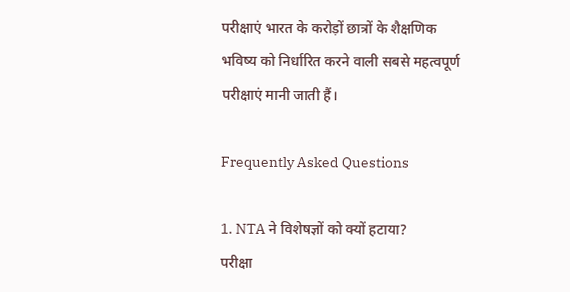परीक्षाएं भारत के करोड़ों छात्रों के शैक्षणिक भविष्य को निर्धारित करने वाली सबसे महत्वपूर्ण परीक्षाएं मानी जाती हैं।

Frequently Asked Questions

1. NTA ने विशेषज्ञों को क्यों हटाया?
परीक्षा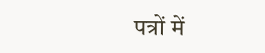पत्रों में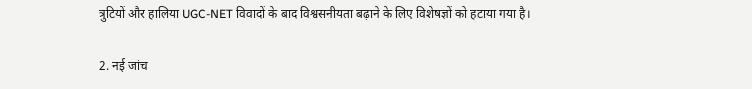त्रुटियों और हालिया UGC-NET विवादों के बाद विश्वसनीयता बढ़ाने के लिए विशेषज्ञों को हटाया गया है।

2. नई जांच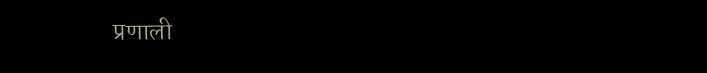प्रणाली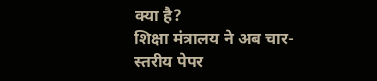क्या है?
शिक्षा मंत्रालय ने अब चार-स्तरीय पेपर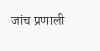जांच प्रणाली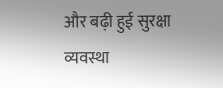और बढ़ी हुई सुरक्षा व्यवस्था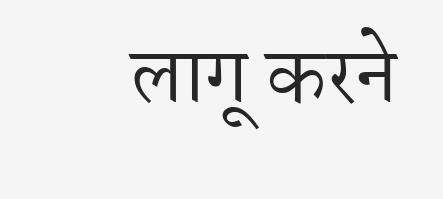लागू करने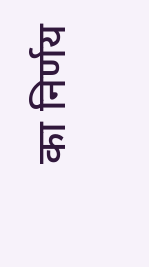का निर्णय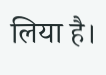लिया है।